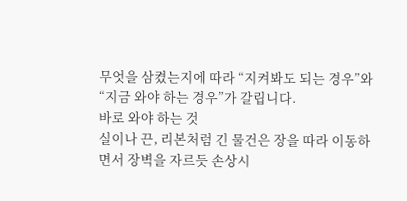무엇을 삼켰는지에 따라 “지켜봐도 되는 경우”와 “지금 와야 하는 경우”가 갈립니다.
바로 와야 하는 것
실이나 끈, 리본처럼 긴 물건은 장을 따라 이동하면서 장벽을 자르듯 손상시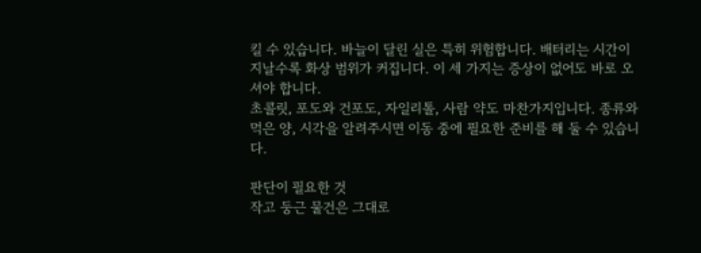킬 수 있습니다. 바늘이 달린 실은 특히 위험합니다. 배터리는 시간이 지날수록 화상 범위가 커집니다. 이 세 가지는 증상이 없어도 바로 오셔야 합니다.
초콜릿, 포도와 건포도, 자일리톨, 사람 약도 마찬가지입니다. 종류와 먹은 양, 시각을 알려주시면 이동 중에 필요한 준비를 해 둘 수 있습니다.

판단이 필요한 것
작고 둥근 물건은 그대로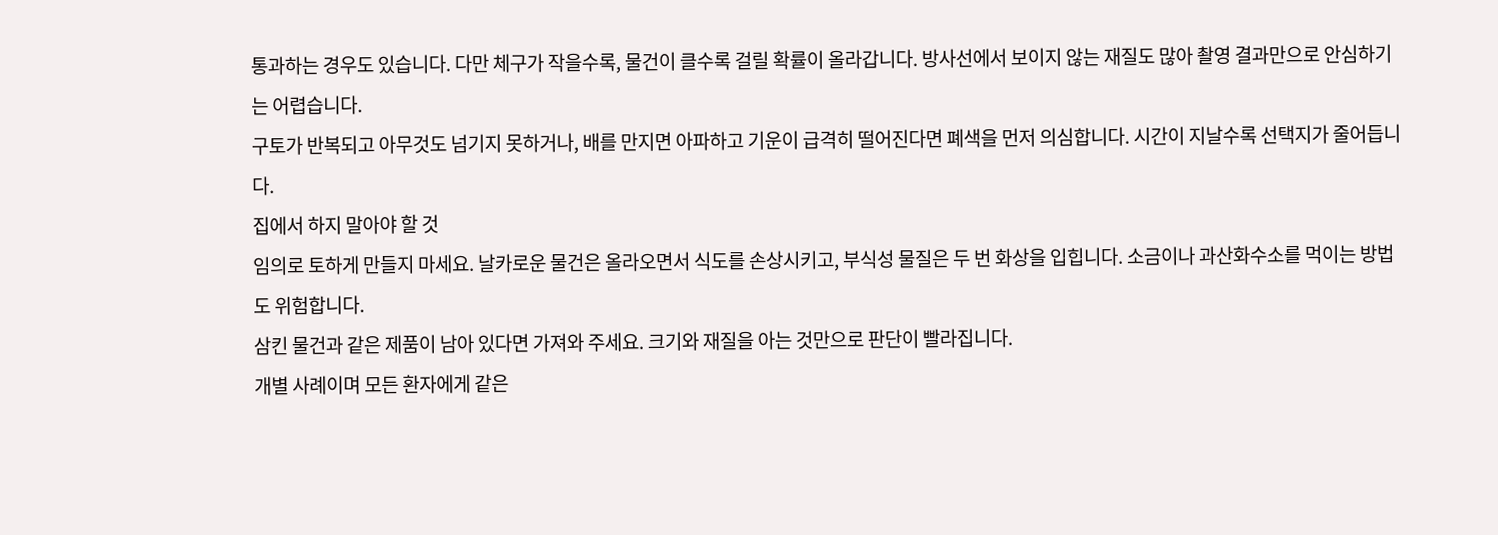통과하는 경우도 있습니다. 다만 체구가 작을수록, 물건이 클수록 걸릴 확률이 올라갑니다. 방사선에서 보이지 않는 재질도 많아 촬영 결과만으로 안심하기는 어렵습니다.
구토가 반복되고 아무것도 넘기지 못하거나, 배를 만지면 아파하고 기운이 급격히 떨어진다면 폐색을 먼저 의심합니다. 시간이 지날수록 선택지가 줄어듭니다.
집에서 하지 말아야 할 것
임의로 토하게 만들지 마세요. 날카로운 물건은 올라오면서 식도를 손상시키고, 부식성 물질은 두 번 화상을 입힙니다. 소금이나 과산화수소를 먹이는 방법도 위험합니다.
삼킨 물건과 같은 제품이 남아 있다면 가져와 주세요. 크기와 재질을 아는 것만으로 판단이 빨라집니다.
개별 사례이며 모든 환자에게 같은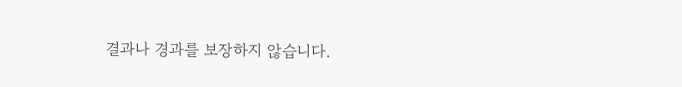결과나 경과를 보장하지 않습니다.